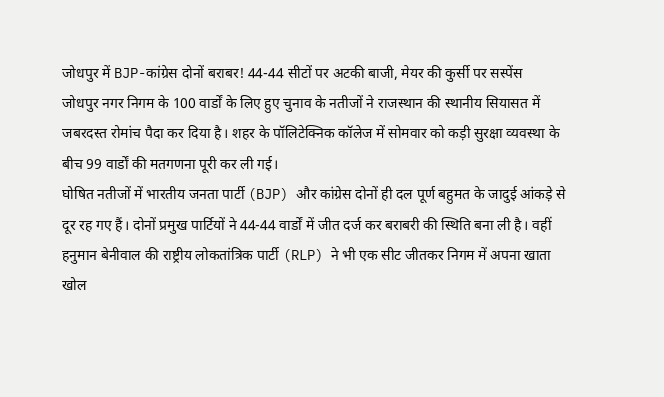जोधपुर में BJP-कांग्रेस दोनों बराबर! 44-44 सीटों पर अटकी बाजी, मेयर की कुर्सी पर सस्पेंस
जोधपुर नगर निगम के 100 वार्डों के लिए हुए चुनाव के नतीजों ने राजस्थान की स्थानीय सियासत में जबरदस्त रोमांच पैदा कर दिया है। शहर के पॉलिटेक्निक कॉलेज में सोमवार को कड़ी सुरक्षा व्यवस्था के बीच 99 वार्डों की मतगणना पूरी कर ली गई।
घोषित नतीजों में भारतीय जनता पार्टी (BJP) और कांग्रेस दोनों ही दल पूर्ण बहुमत के जादुई आंकड़े से दूर रह गए हैं। दोनों प्रमुख पार्टियों ने 44-44 वार्डों में जीत दर्ज कर बराबरी की स्थिति बना ली है। वहीं हनुमान बेनीवाल की राष्ट्रीय लोकतांत्रिक पार्टी (RLP) ने भी एक सीट जीतकर निगम में अपना खाता खोल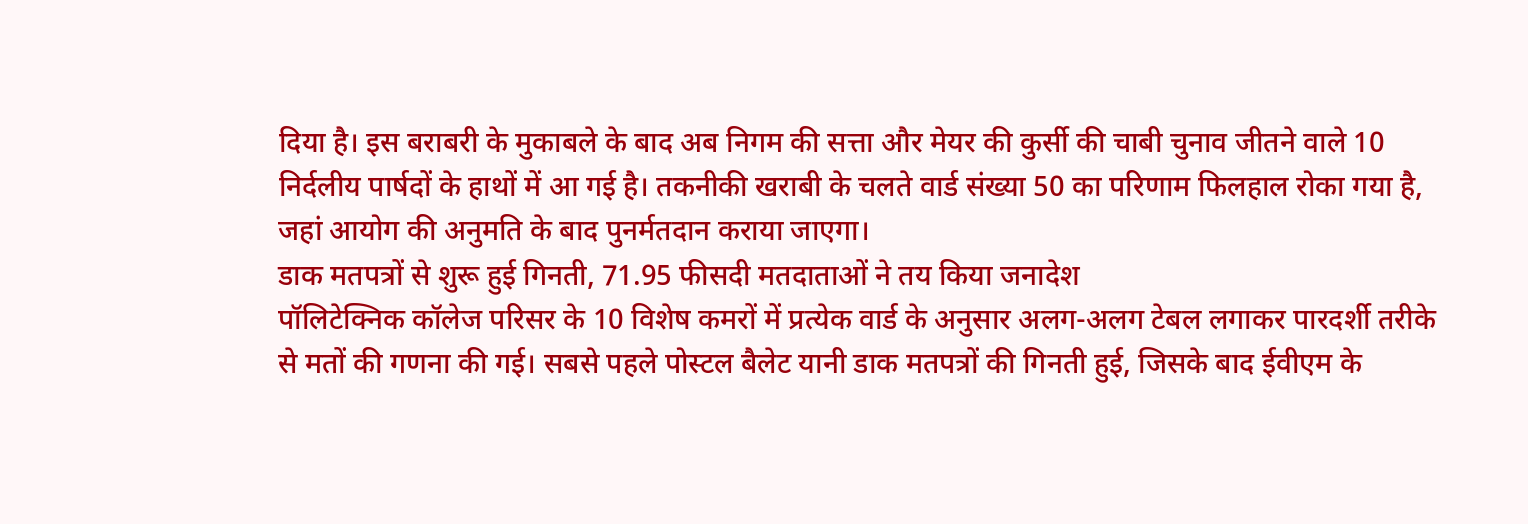दिया है। इस बराबरी के मुकाबले के बाद अब निगम की सत्ता और मेयर की कुर्सी की चाबी चुनाव जीतने वाले 10 निर्दलीय पार्षदों के हाथों में आ गई है। तकनीकी खराबी के चलते वार्ड संख्या 50 का परिणाम फिलहाल रोका गया है, जहां आयोग की अनुमति के बाद पुनर्मतदान कराया जाएगा।
डाक मतपत्रों से शुरू हुई गिनती, 71.95 फीसदी मतदाताओं ने तय किया जनादेश
पॉलिटेक्निक कॉलेज परिसर के 10 विशेष कमरों में प्रत्येक वार्ड के अनुसार अलग-अलग टेबल लगाकर पारदर्शी तरीके से मतों की गणना की गई। सबसे पहले पोस्टल बैलेट यानी डाक मतपत्रों की गिनती हुई, जिसके बाद ईवीएम के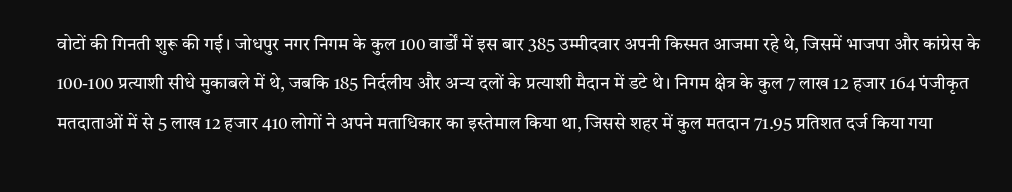वोटों की गिनती शुरू की गई। जोधपुर नगर निगम के कुल 100 वार्डों में इस बार 385 उम्मीदवार अपनी किस्मत आजमा रहे थे, जिसमें भाजपा और कांग्रेस के 100-100 प्रत्याशी सीधे मुकाबले में थे, जबकि 185 निर्दलीय और अन्य दलों के प्रत्याशी मैदान में डटे थे। निगम क्षेत्र के कुल 7 लाख 12 हजार 164 पंजीकृत मतदाताओं में से 5 लाख 12 हजार 410 लोगों ने अपने मताधिकार का इस्तेमाल किया था, जिससे शहर में कुल मतदान 71.95 प्रतिशत दर्ज किया गया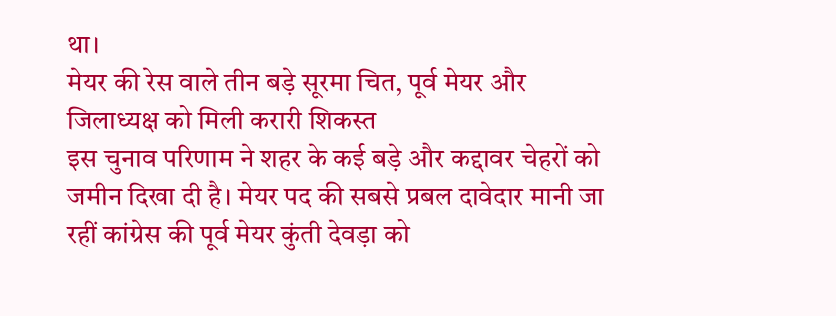था।
मेयर की रेस वाले तीन बड़े सूरमा चित, पूर्व मेयर और जिलाध्यक्ष को मिली करारी शिकस्त
इस चुनाव परिणाम ने शहर के कई बड़े और कद्दावर चेहरों को जमीन दिखा दी है। मेयर पद की सबसे प्रबल दावेदार मानी जा रहीं कांग्रेस की पूर्व मेयर कुंती देवड़ा को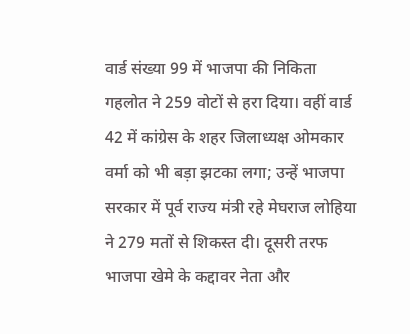वार्ड संख्या 99 में भाजपा की निकिता गहलोत ने 259 वोटों से हरा दिया। वहीं वार्ड 42 में कांग्रेस के शहर जिलाध्यक्ष ओमकार वर्मा को भी बड़ा झटका लगा; उन्हें भाजपा सरकार में पूर्व राज्य मंत्री रहे मेघराज लोहिया ने 279 मतों से शिकस्त दी। दूसरी तरफ भाजपा खेमे के कद्दावर नेता और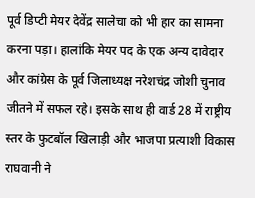पूर्व डिप्टी मेयर देवेंद्र सालेचा को भी हार का सामना करना पड़ा। हालांकि मेयर पद के एक अन्य दावेदार और कांग्रेस के पूर्व जिलाध्यक्ष नरेशचंद्र जोशी चुनाव जीतने में सफल रहे। इसके साथ ही वार्ड 28 में राष्ट्रीय स्तर के फुटबॉल खिलाड़ी और भाजपा प्रत्याशी विकास राघवानी ने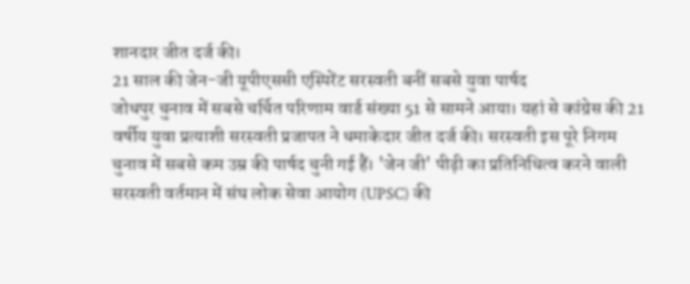शानदार जीत दर्ज की।
21 साल की जेन-जी यूपीएससी एस्पिरेंट सरस्वती बनीं सबसे युवा पार्षद
जोधपुर चुनाव में सबसे चर्चित परिणाम वार्ड संख्या 51 से सामने आया। यहां से कांग्रेस की 21 वर्षीय युवा प्रत्याशी सरस्वती प्रजापत ने धमाकेदार जीत दर्ज की। सरस्वती इस पूरे निगम चुनाव में सबसे कम उम्र की पार्षद चुनी गई हैं। 'जेन जी' पीढ़ी का प्रतिनिधित्व करने वाली सरस्वती वर्तमान में संघ लोक सेवा आयोग (UPSC) की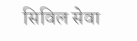सिविल सेवा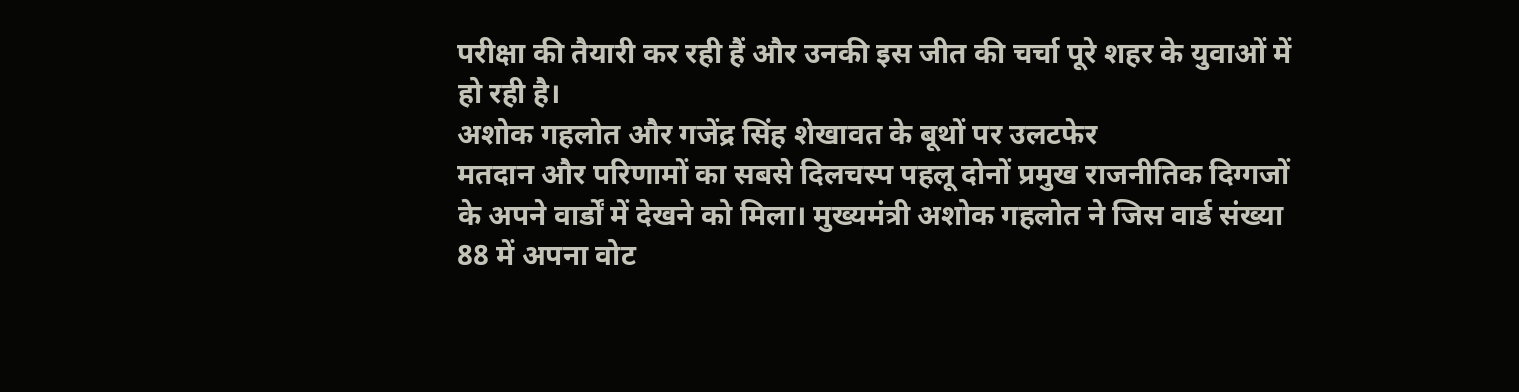परीक्षा की तैयारी कर रही हैं और उनकी इस जीत की चर्चा पूरे शहर के युवाओं में हो रही है।
अशोक गहलोत और गजेंद्र सिंह शेखावत के बूथों पर उलटफेर
मतदान और परिणामों का सबसे दिलचस्प पहलू दोनों प्रमुख राजनीतिक दिग्गजों के अपने वार्डों में देखने को मिला। मुख्यमंत्री अशोक गहलोत ने जिस वार्ड संख्या 88 में अपना वोट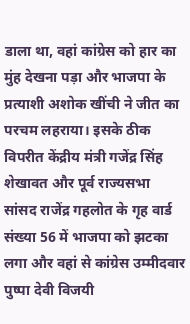डाला था, वहां कांग्रेस को हार का मुंह देखना पड़ा और भाजपा के प्रत्याशी अशोक खींची ने जीत का परचम लहराया। इसके ठीक विपरीत केंद्रीय मंत्री गजेंद्र सिंह शेखावत और पूर्व राज्यसभा सांसद राजेंद्र गहलोत के गृह वार्ड संख्या 56 में भाजपा को झटका लगा और वहां से कांग्रेस उम्मीदवार पुष्पा देवी विजयी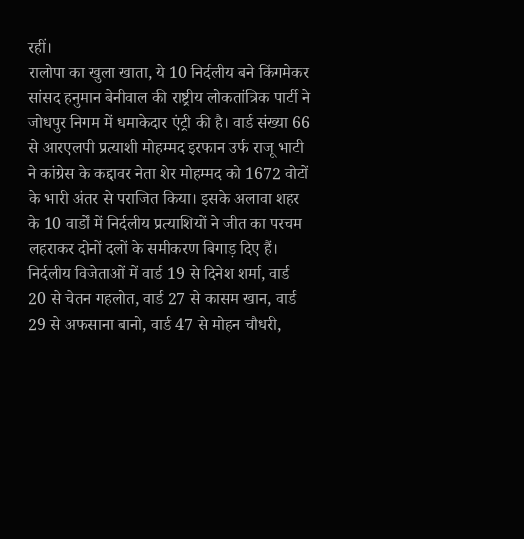रहीं।
रालोपा का खुला खाता, ये 10 निर्दलीय बने किंगमेकर
सांसद हनुमान बेनीवाल की राष्ट्रीय लोकतांत्रिक पार्टी ने जोधपुर निगम में धमाकेदार एंट्री की है। वार्ड संख्या 66 से आरएलपी प्रत्याशी मोहम्मद इरफान उर्फ राजू भाटी ने कांग्रेस के कद्दावर नेता शेर मोहम्मद को 1672 वोटों के भारी अंतर से पराजित किया। इसके अलावा शहर के 10 वार्डों में निर्दलीय प्रत्याशियों ने जीत का परचम लहराकर दोनों दलों के समीकरण बिगाड़ दिए हैं। निर्दलीय विजेताओं में वार्ड 19 से दिनेश शर्मा, वार्ड 20 से चेतन गहलोत, वार्ड 27 से कासम खान, वार्ड 29 से अफसाना बानो, वार्ड 47 से मोहन चौधरी,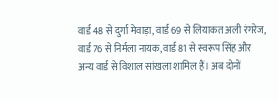वार्ड 48 से दुर्गा मेवाड़ा, वार्ड 69 से लियाकत अली रंगरेज, वार्ड 76 से निर्मला नायक, वार्ड 81 से स्वरूप सिंह और अन्य वार्ड से विशाल सांखला शामिल हैं। अब दोनों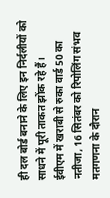ही दल बोर्ड बनाने के लिए इन निर्दलीयों को साधने में पूरी ताकत झोंक रहे हैं।
ईवीएम में खराबी से रुका वार्ड 50 का नतीजा, 16 सितंबर को रिपोलिंग संभव
मतगणना के दौरान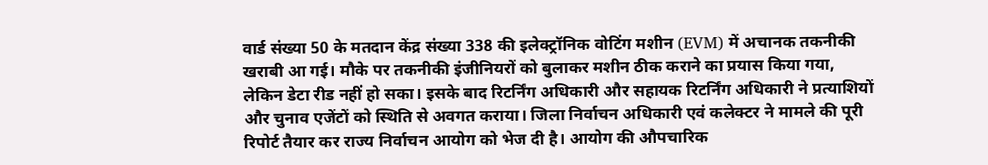वार्ड संख्या 50 के मतदान केंद्र संख्या 338 की इलेक्ट्रॉनिक वोटिंग मशीन (EVM) में अचानक तकनीकी खराबी आ गई। मौके पर तकनीकी इंजीनियरों को बुलाकर मशीन ठीक कराने का प्रयास किया गया, लेकिन डेटा रीड नहीं हो सका। इसके बाद रिटर्निंग अधिकारी और सहायक रिटर्निंग अधिकारी ने प्रत्याशियों और चुनाव एजेंटों को स्थिति से अवगत कराया। जिला निर्वाचन अधिकारी एवं कलेक्टर ने मामले की पूरी रिपोर्ट तैयार कर राज्य निर्वाचन आयोग को भेज दी है। आयोग की औपचारिक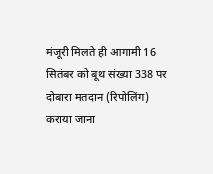मंजूरी मिलते ही आगामी 16 सितंबर को बूथ संख्या 338 पर दोबारा मतदान (रिपोलिंग) कराया जाना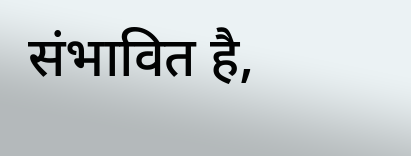संभावित है,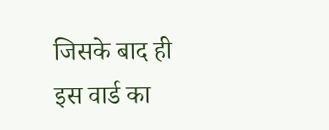जिसके बाद ही इस वार्ड का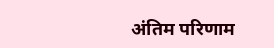अंतिम परिणाम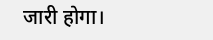जारी होगा।